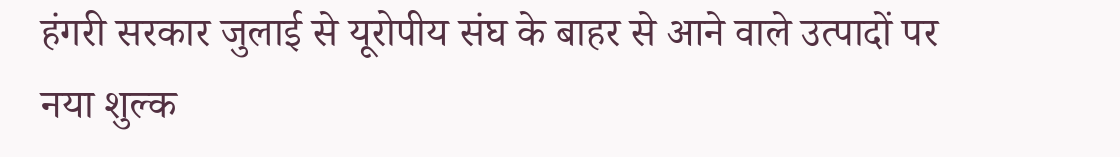हंगरी सरकार जुलाई से यूरोपीय संघ के बाहर से आने वाले उत्पादों पर नया शुल्क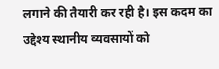लगाने की तैयारी कर रही है। इस कदम का उद्देश्य स्थानीय व्यवसायों को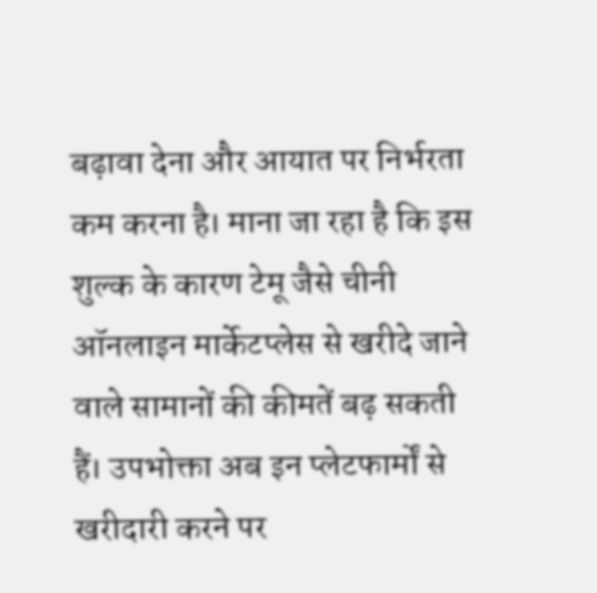बढ़ावा देना और आयात पर निर्भरता कम करना है। माना जा रहा है कि इस शुल्क के कारण टेमू जैसे चीनी ऑनलाइन मार्केटप्लेस से खरीदे जाने वाले सामानों की कीमतें बढ़ सकती हैं। उपभोक्ता अब इन प्लेटफार्मों से खरीदारी करने पर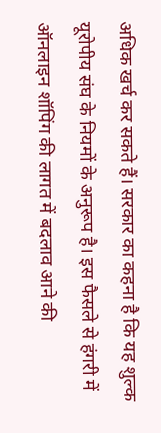अधिक खर्च कर सकते हैं। सरकार का कहना है कि यह शुल्क यूरोपीय संघ के नियमों के अनुरूप है। इस फैसले से हंगरी में ऑनलाइन शॉपिंग की लागत में बदलाव आने की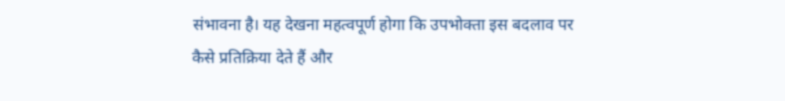संभावना है। यह देखना महत्वपूर्ण होगा कि उपभोक्ता इस बदलाव पर कैसे प्रतिक्रिया देते हैं और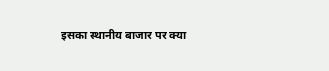इसका स्थानीय बाजार पर क्या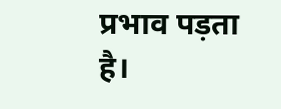प्रभाव पड़ता है।